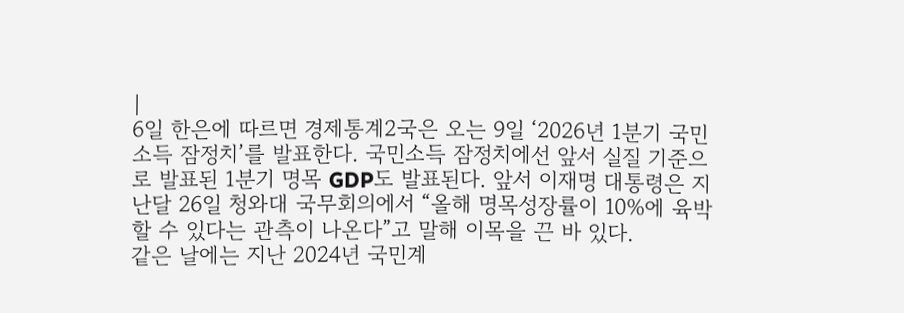|
6일 한은에 따르면 경제통계2국은 오는 9일 ‘2026년 1분기 국민소득 잠정치’를 발표한다. 국민소득 잠정치에선 앞서 실질 기준으로 발표된 1분기 명목 GDP도 발표된다. 앞서 이재명 대통령은 지난달 26일 청와대 국무회의에서 “올해 명목성장률이 10%에 육박할 수 있다는 관측이 나온다”고 말해 이목을 끈 바 있다.
같은 날에는 지난 2024년 국민계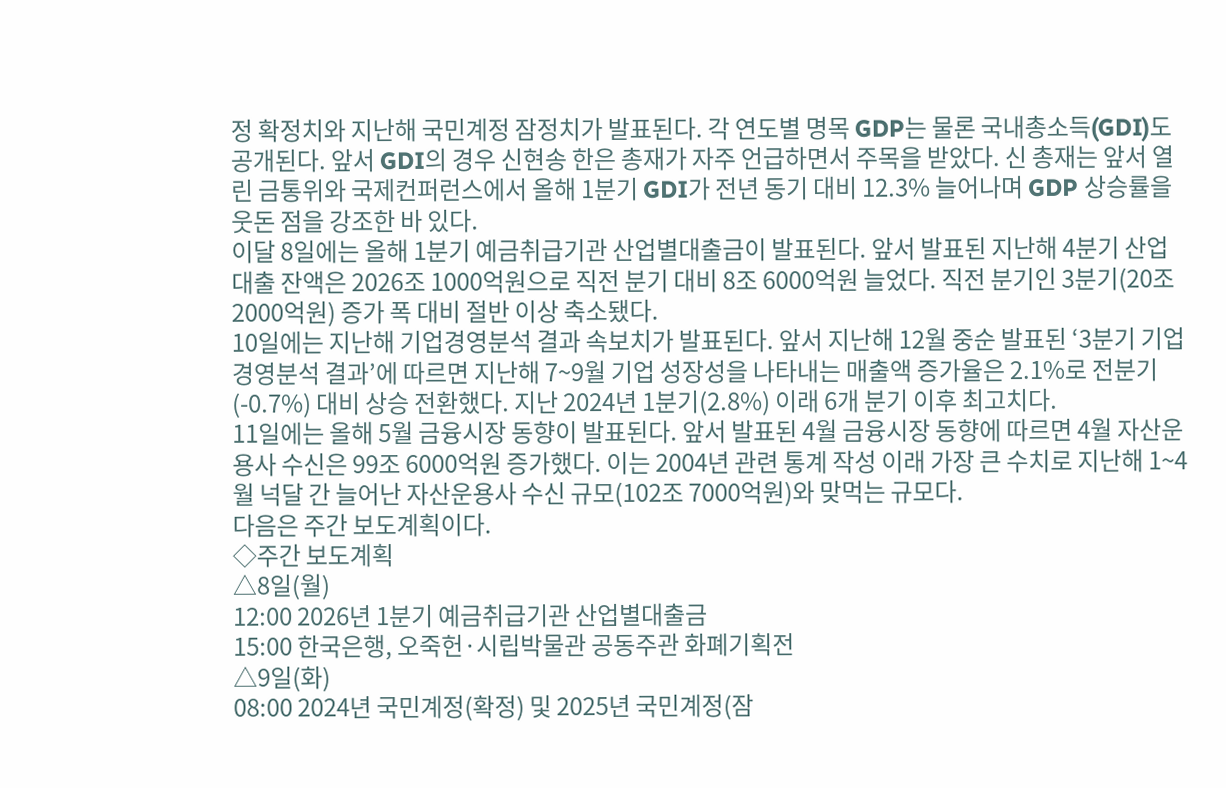정 확정치와 지난해 국민계정 잠정치가 발표된다. 각 연도별 명목 GDP는 물론 국내총소득(GDI)도 공개된다. 앞서 GDI의 경우 신현송 한은 총재가 자주 언급하면서 주목을 받았다. 신 총재는 앞서 열린 금통위와 국제컨퍼런스에서 올해 1분기 GDI가 전년 동기 대비 12.3% 늘어나며 GDP 상승률을 웃돈 점을 강조한 바 있다.
이달 8일에는 올해 1분기 예금취급기관 산업별대출금이 발표된다. 앞서 발표된 지난해 4분기 산업 대출 잔액은 2026조 1000억원으로 직전 분기 대비 8조 6000억원 늘었다. 직전 분기인 3분기(20조 2000억원) 증가 폭 대비 절반 이상 축소됐다.
10일에는 지난해 기업경영분석 결과 속보치가 발표된다. 앞서 지난해 12월 중순 발표된 ‘3분기 기업경영분석 결과’에 따르면 지난해 7~9월 기업 성장성을 나타내는 매출액 증가율은 2.1%로 전분기(-0.7%) 대비 상승 전환했다. 지난 2024년 1분기(2.8%) 이래 6개 분기 이후 최고치다.
11일에는 올해 5월 금융시장 동향이 발표된다. 앞서 발표된 4월 금융시장 동향에 따르면 4월 자산운용사 수신은 99조 6000억원 증가했다. 이는 2004년 관련 통계 작성 이래 가장 큰 수치로 지난해 1~4월 넉달 간 늘어난 자산운용사 수신 규모(102조 7000억원)와 맞먹는 규모다.
다음은 주간 보도계획이다.
◇주간 보도계획
△8일(월)
12:00 2026년 1분기 예금취급기관 산업별대출금
15:00 한국은행, 오죽헌·시립박물관 공동주관 화폐기획전
△9일(화)
08:00 2024년 국민계정(확정) 및 2025년 국민계정(잠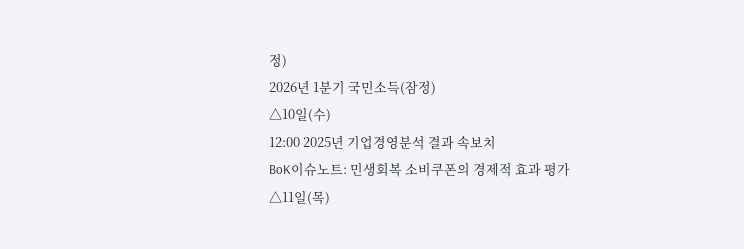정)
2026년 1분기 국민소득(잠정)
△10일(수)
12:00 2025년 기업경영분석 결과 속보치
BoK이슈노트: 민생회복 소비쿠폰의 경제적 효과 평가
△11일(목)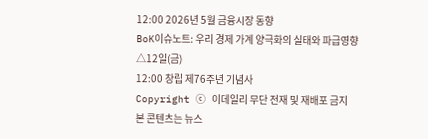12:00 2026년 5월 금융시장 동향
BoK이슈노트: 우리 경제 가계 양극화의 실태와 파급영향
△12일(금)
12:00 창립 제76주년 기념사
Copyright ⓒ 이데일리 무단 전재 및 재배포 금지
본 콘텐츠는 뉴스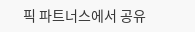픽 파트너스에서 공유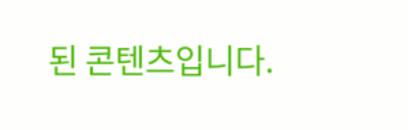된 콘텐츠입니다.